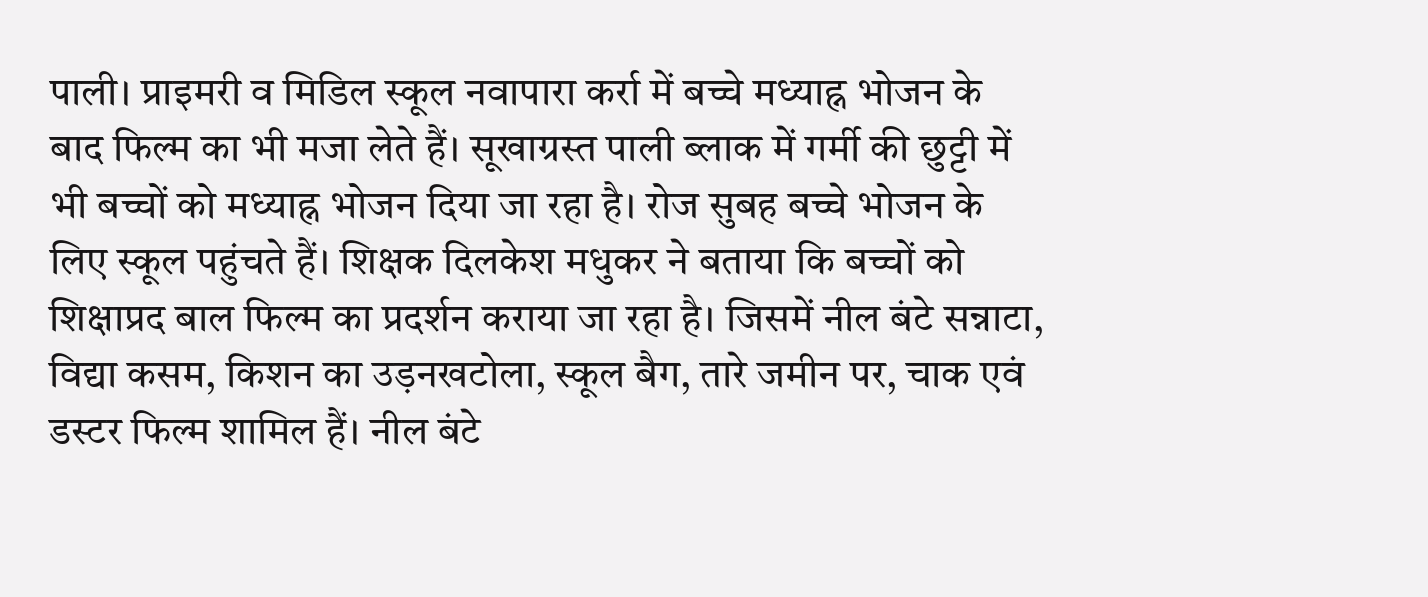पाली। प्राइमरी व मिडिल स्कूल नवापारा कर्रा में बच्चे मध्याह्न भोजन के बाद फिल्म का भी मजा लेते हैं। सूखाग्रस्त पाली ब्लाक में गर्मी की छुट्टी में भी बच्चों को मध्याह्न भोजन दिया जा रहा है। रोज सुबह बच्चे भोजन के लिए स्कूल पहुंचते हैं। शिक्षक दिलकेश मधुकर ने बताया कि बच्चों को शिक्षाप्रद बाल फिल्म का प्रदर्शन कराया जा रहा है। जिसमें नील बंटे सन्नाटा, विद्या कसम, किशन का उड़नखटोला, स्कूल बैग, तारे जमीन पर, चाक एवं डस्टर फिल्म शामिल हैं। नील बंटे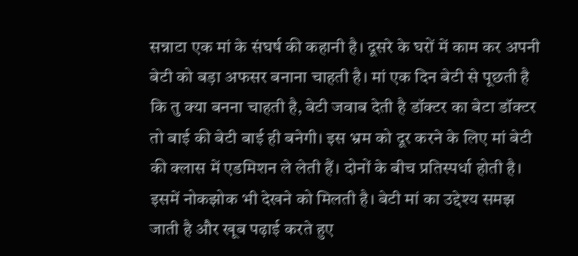सन्नाटा एक मां के संघर्ष की कहानी है। दूसरे के घरों में काम कर अपनी बेटी को बड़ा अफसर बनाना चाहती है। मां एक दिन बेटी से पूछती है कि तु क्या बनना चाहती है, बेटी जवाब देती है डॉक्टर का बेटा डॉक्टर तो बाई की बेटी बाई ही बनेगी। इस भ्रम को दूर करने के लिए मां बेटी की क्लास में एडमिशन ले लेती हैं। दोनों के बीच प्रतिस्पर्धा होती है। इसमें नोकझोक भी देखने को मिलती है। बेटी मां का उद्देश्य समझ जाती है और खूब पढ़ाई करते हुए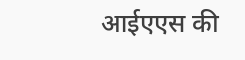आईएएस की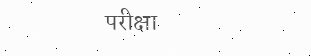परीक्षा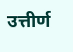उत्तीर्ण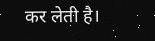कर लेती है।